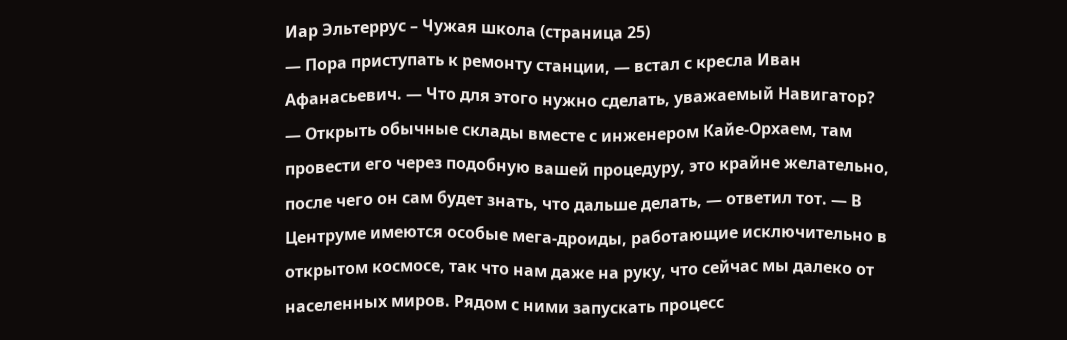Иар Эльтеррус – Чужая школа (страница 25)
— Пора приступать к ремонту станции, — встал с кресла Иван Афанасьевич. — Что для этого нужно сделать, уважаемый Навигатор?
— Открыть обычные склады вместе с инженером Кайе-Орхаем, там провести его через подобную вашей процедуру, это крайне желательно, после чего он сам будет знать, что дальше делать, — ответил тот. — В Центруме имеются особые мега-дроиды, работающие исключительно в открытом космосе, так что нам даже на руку, что сейчас мы далеко от населенных миров. Рядом с ними запускать процесс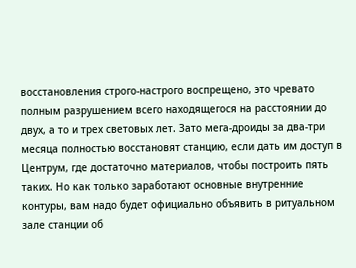восстановления строго-настрого воспрещено, это чревато полным разрушением всего находящегося на расстоянии до двух, а то и трех световых лет. Зато мега-дроиды за два-три месяца полностью восстановят станцию, если дать им доступ в Центрум, где достаточно материалов, чтобы построить пять таких. Но как только заработают основные внутренние контуры, вам надо будет официально объявить в ритуальном зале станции об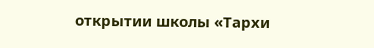открытии школы «Тархи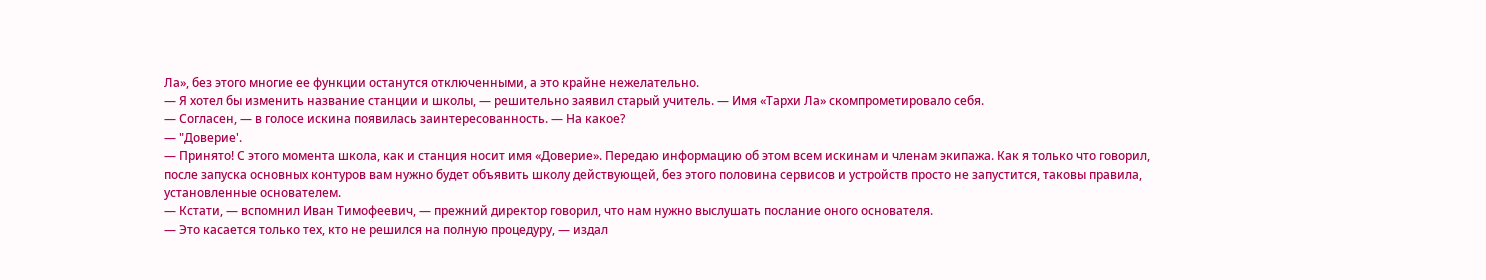Ла», без этого многие ее функции останутся отключенными, а это крайне нежелательно.
— Я хотел бы изменить название станции и школы, — решительно заявил старый учитель. — Имя «Тархи Ла» скомпрометировало себя.
— Согласен, — в голосе искина появилась заинтересованность. — На какое?
— "Доверие'.
— Принято! С этого момента школа, как и станция носит имя «Доверие». Передаю информацию об этом всем искинам и членам экипажа. Как я только что говорил, после запуска основных контуров вам нужно будет объявить школу действующей, без этого половина сервисов и устройств просто не запустится, таковы правила, установленные основателем.
— Кстати, — вспомнил Иван Тимофеевич, — прежний директор говорил, что нам нужно выслушать послание оного основателя.
— Это касается только тех, кто не решился на полную процедуру, — издал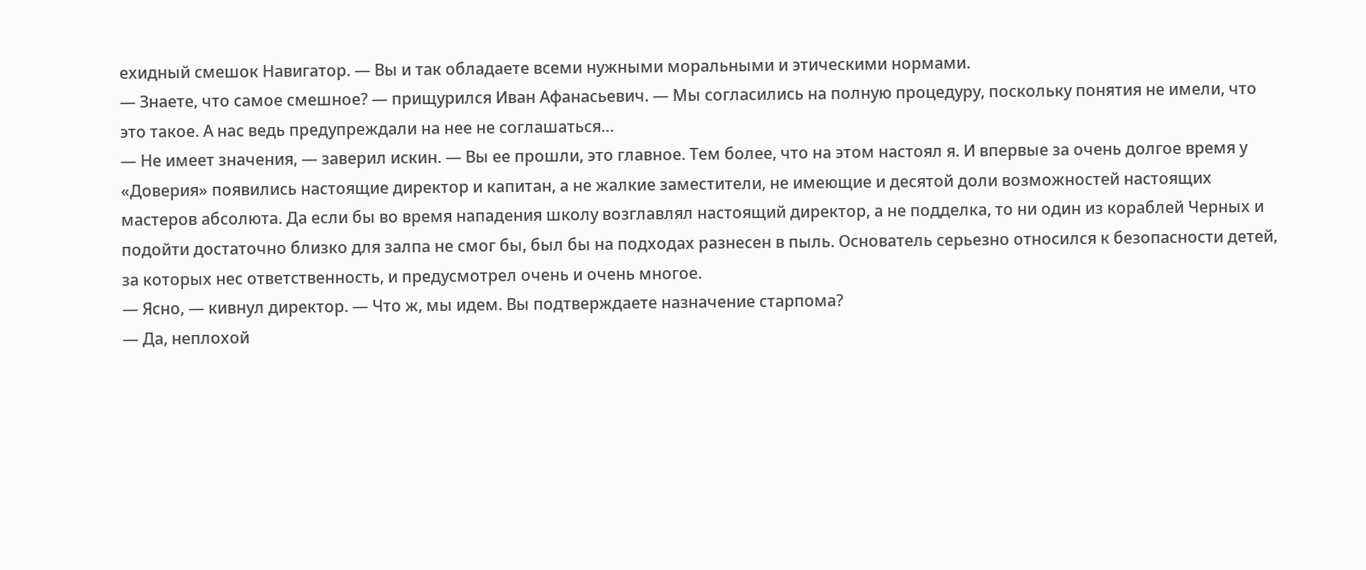ехидный смешок Навигатор. — Вы и так обладаете всеми нужными моральными и этическими нормами.
— Знаете, что самое смешное? — прищурился Иван Афанасьевич. — Мы согласились на полную процедуру, поскольку понятия не имели, что это такое. А нас ведь предупреждали на нее не соглашаться…
— Не имеет значения, — заверил искин. — Вы ее прошли, это главное. Тем более, что на этом настоял я. И впервые за очень долгое время у «Доверия» появились настоящие директор и капитан, а не жалкие заместители, не имеющие и десятой доли возможностей настоящих мастеров абсолюта. Да если бы во время нападения школу возглавлял настоящий директор, а не подделка, то ни один из кораблей Черных и подойти достаточно близко для залпа не смог бы, был бы на подходах разнесен в пыль. Основатель серьезно относился к безопасности детей, за которых нес ответственность, и предусмотрел очень и очень многое.
— Ясно, — кивнул директор. — Что ж, мы идем. Вы подтверждаете назначение старпома?
— Да, неплохой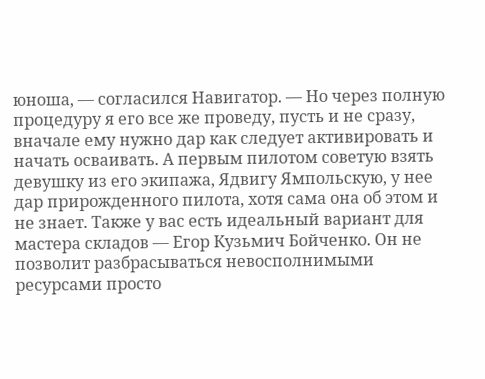юноша, — согласился Навигатор. — Но через полную процедуру я его все же проведу, пусть и не сразу, вначале ему нужно дар как следует активировать и начать осваивать. А первым пилотом советую взять девушку из его экипажа, Ядвигу Ямпольскую, у нее дар прирожденного пилота, хотя сама она об этом и не знает. Также у вас есть идеальный вариант для мастера складов — Егор Кузьмич Бойченко. Он не позволит разбрасываться невосполнимыми ресурсами просто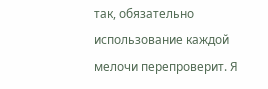так, обязательно использование каждой мелочи перепроверит. Я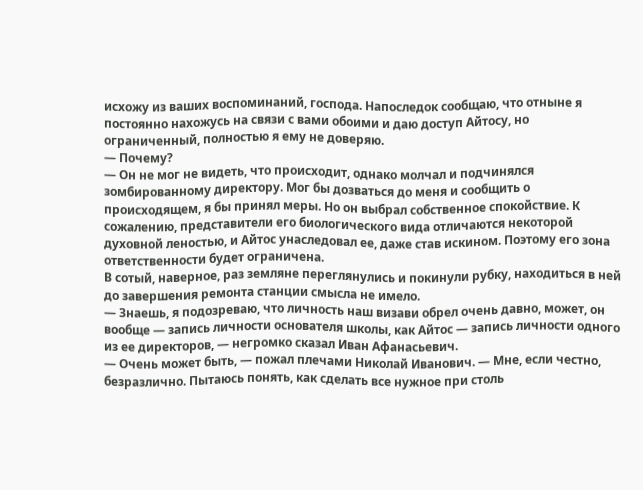исхожу из ваших воспоминаний, господа. Напоследок сообщаю, что отныне я постоянно нахожусь на связи с вами обоими и даю доступ Айтосу, но ограниченный, полностью я ему не доверяю.
— Почему?
— Он не мог не видеть, что происходит, однако молчал и подчинялся зомбированному директору. Мог бы дозваться до меня и сообщить о происходящем, я бы принял меры. Но он выбрал собственное спокойствие. К сожалению, представители его биологического вида отличаются некоторой духовной леностью, и Айтос унаследовал ее, даже став искином. Поэтому его зона ответственности будет ограничена.
В сотый, наверное, раз земляне переглянулись и покинули рубку, находиться в ней до завершения ремонта станции смысла не имело.
— Знаешь, я подозреваю, что личность наш визави обрел очень давно, может, он вообще — запись личности основателя школы, как Айтос — запись личности одного из ее директоров, — негромко сказал Иван Афанасьевич.
— Очень может быть, — пожал плечами Николай Иванович. — Мне, если честно, безразлично. Пытаюсь понять, как сделать все нужное при столь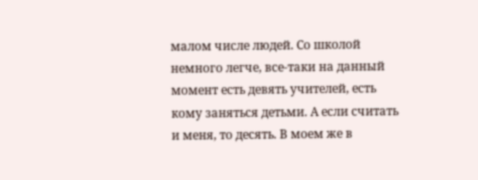малом числе людей. Со школой немного легче, все-таки на данный момент есть девять учителей, есть кому заняться детьми. А если считать и меня, то десять. В моем же в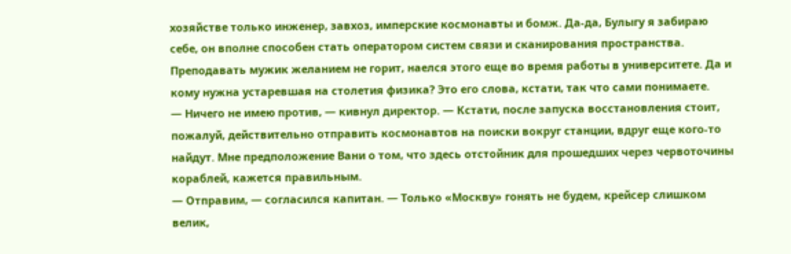хозяйстве только инженер, завхоз, имперские космонавты и бомж. Да-да, Булыгу я забираю себе, он вполне способен стать оператором систем связи и сканирования пространства. Преподавать мужик желанием не горит, наелся этого еще во время работы в университете. Да и кому нужна устаревшая на столетия физика? Это его слова, кстати, так что сами понимаете.
— Ничего не имею против, — кивнул директор. — Кстати, после запуска восстановления стоит, пожалуй, действительно отправить космонавтов на поиски вокруг станции, вдруг еще кого-то найдут. Мне предположение Вани о том, что здесь отстойник для прошедших через червоточины кораблей, кажется правильным.
— Отправим, — согласился капитан. — Только «Москву» гонять не будем, крейсер слишком велик,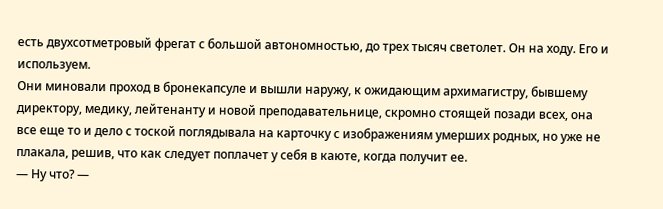есть двухсотметровый фрегат с большой автономностью, до трех тысяч светолет. Он на ходу. Его и используем.
Они миновали проход в бронекапсуле и вышли наружу, к ожидающим архимагистру, бывшему директору, медику, лейтенанту и новой преподавательнице, скромно стоящей позади всех, она все еще то и дело с тоской поглядывала на карточку с изображениям умерших родных, но уже не плакала, решив, что как следует поплачет у себя в каюте, когда получит ее.
— Ну что? —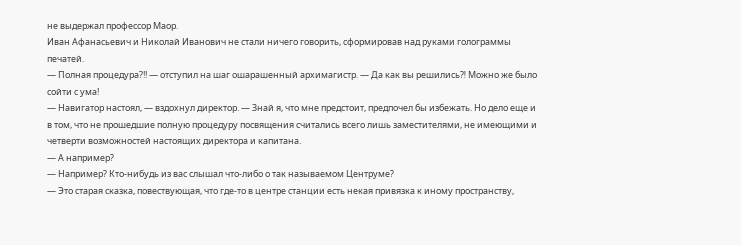не выдержал профессор Маор.
Иван Афанасьевич и Николай Иванович не стали ничего говорить, сформировав над руками голограммы печатей.
— Полная процедура?!! — отступил на шаг ошарашенный архимагистр. — Да как вы решились⁈ Можно же было сойти с ума!
— Навигатор настоял, — вздохнул директор. — Знай я, что мне предстоит, предпочел бы избежать. Но дело еще и в том, что не прошедшие полную процедуру посвящения считались всего лишь заместителями, не имеющими и четверти возможностей настоящих директора и капитана.
— А например?
— Например? Кто-нибудь из вас слышал что-либо о так называемом Центруме?
— Это старая сказка, повествующая, что где-то в центре станции есть некая привязка к иному пространству,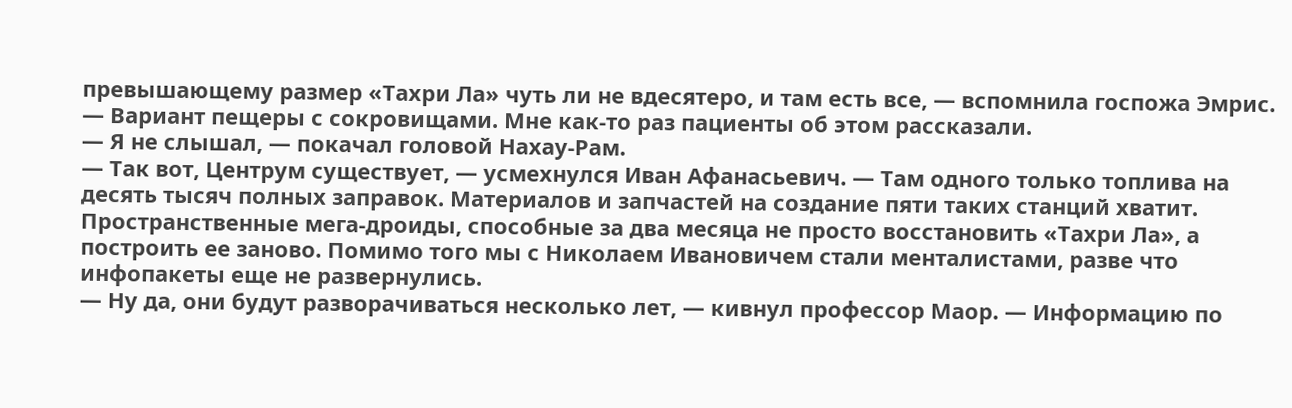превышающему размер «Тахри Ла» чуть ли не вдесятеро, и там есть все, — вспомнила госпожа Эмрис. — Вариант пещеры с сокровищами. Мне как-то раз пациенты об этом рассказали.
— Я не слышал, — покачал головой Нахау-Рам.
— Так вот, Центрум существует, — усмехнулся Иван Афанасьевич. — Там одного только топлива на десять тысяч полных заправок. Материалов и запчастей на создание пяти таких станций хватит. Пространственные мега-дроиды, способные за два месяца не просто восстановить «Тахри Ла», а построить ее заново. Помимо того мы с Николаем Ивановичем стали менталистами, разве что инфопакеты еще не развернулись.
— Ну да, они будут разворачиваться несколько лет, — кивнул профессор Маор. — Информацию по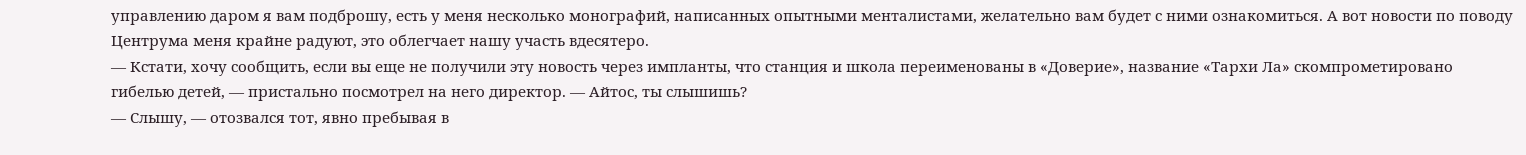управлению даром я вам подброшу, есть у меня несколько монографий, написанных опытными менталистами, желательно вам будет с ними ознакомиться. А вот новости по поводу Центрума меня крайне радуют, это облегчает нашу участь вдесятеро.
— Кстати, хочу сообщить, если вы еще не получили эту новость через импланты, что станция и школа переименованы в «Доверие», название «Тархи Ла» скомпрометировано гибелью детей, — пристально посмотрел на него директор. — Айтос, ты слышишь?
— Слышу, — отозвался тот, явно пребывая в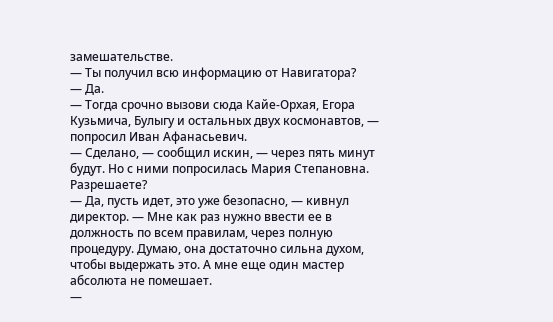замешательстве.
— Ты получил всю информацию от Навигатора?
— Да.
— Тогда срочно вызови сюда Кайе-Орхая, Егора Кузьмича, Булыгу и остальных двух космонавтов, — попросил Иван Афанасьевич.
— Сделано, — сообщил искин, — через пять минут будут. Но с ними попросилась Мария Степановна. Разрешаете?
— Да, пусть идет, это уже безопасно, — кивнул директор. — Мне как раз нужно ввести ее в должность по всем правилам, через полную процедуру. Думаю, она достаточно сильна духом, чтобы выдержать это. А мне еще один мастер абсолюта не помешает.
—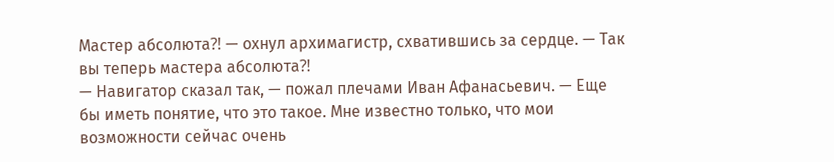Мастер абсолюта⁈ — охнул архимагистр, схватившись за сердце. — Так вы теперь мастера абсолюта⁈
— Навигатор сказал так, — пожал плечами Иван Афанасьевич. — Еще бы иметь понятие, что это такое. Мне известно только, что мои возможности сейчас очень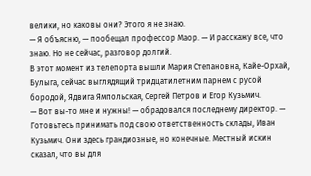велики, но каковы они? Этого я не знаю.
— Я объясню, — пообещал профессор Маор. — И расскажу все, что знаю. Но не сейчас, разговор долгий.
В этот момент из телепорта вышли Мария Степановна, Кайе-Орхай, Булыга, сейчас выглядящий тридцатилетним парнем с русой бородой, Ядвига Ямпольская, Сергей Петров и Егор Кузьмич.
— Вот вы-то мне и нужны! — обрадовался последнему директор. — Готовьтесь принимать под свою ответственность склады, Иван Кузьмич. Они здесь грандиозные, но конечные. Местный искин сказал, что вы для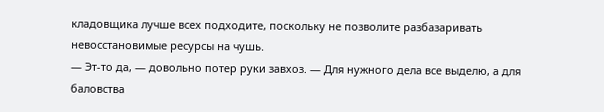кладовщика лучше всех подходите, поскольку не позволите разбазаривать невосстановимые ресурсы на чушь.
— Эт-то да, — довольно потер руки завхоз. — Для нужного дела все выделю, а для баловства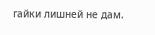гайки лишней не дам.